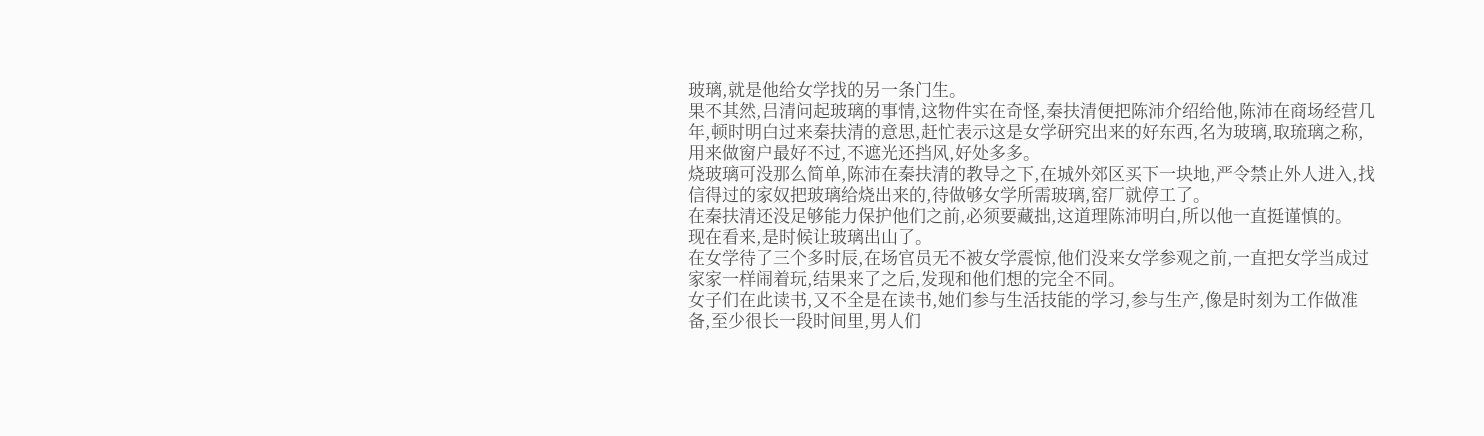玻璃,就是他给女学找的另一条门生。
果不其然,吕清问起玻璃的事情,这物件实在奇怪,秦扶清便把陈沛介绍给他,陈沛在商场经营几年,顿时明白过来秦扶清的意思,赶忙表示这是女学研究出来的好东西,名为玻璃,取琉璃之称,用来做窗户最好不过,不遮光还挡风,好处多多。
烧玻璃可没那么简单,陈沛在秦扶清的教导之下,在城外郊区买下一块地,严令禁止外人进入,找信得过的家奴把玻璃给烧出来的,待做够女学所需玻璃,窑厂就停工了。
在秦扶清还没足够能力保护他们之前,必须要藏拙,这道理陈沛明白,所以他一直挺谨慎的。
现在看来,是时候让玻璃出山了。
在女学待了三个多时辰,在场官员无不被女学震惊,他们没来女学参观之前,一直把女学当成过家家一样闹着玩,结果来了之后,发现和他们想的完全不同。
女子们在此读书,又不全是在读书,她们参与生活技能的学习,参与生产,像是时刻为工作做准备,至少很长一段时间里,男人们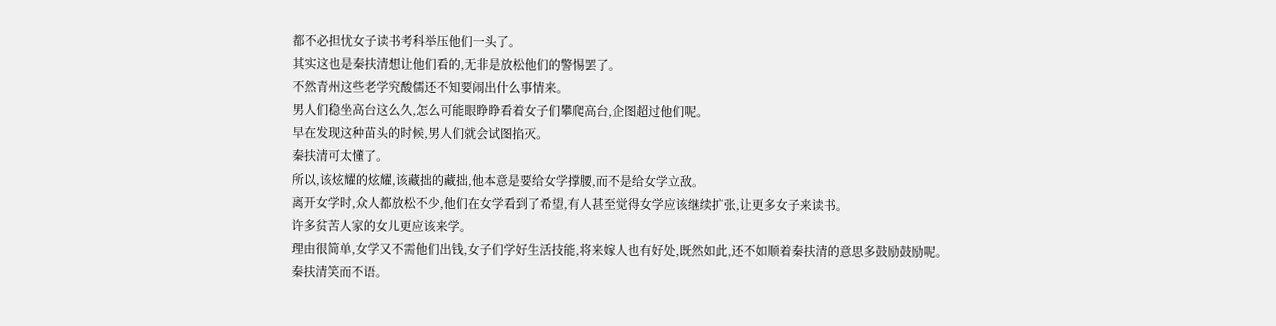都不必担忧女子读书考科举压他们一头了。
其实这也是秦扶清想让他们看的,无非是放松他们的警惕罢了。
不然青州这些老学究酸儒还不知要闹出什么事情来。
男人们稳坐高台这么久,怎么可能眼睁睁看着女子们攀爬高台,企图超过他们呢。
早在发现这种苗头的时候,男人们就会试图掐灭。
秦扶清可太懂了。
所以,该炫耀的炫耀,该藏拙的藏拙,他本意是要给女学撑腰,而不是给女学立敌。
离开女学时,众人都放松不少,他们在女学看到了希望,有人甚至觉得女学应该继续扩张,让更多女子来读书。
许多贫苦人家的女儿更应该来学。
理由很简单,女学又不需他们出钱,女子们学好生活技能,将来嫁人也有好处,既然如此,还不如顺着秦扶清的意思多鼓励鼓励呢。
秦扶清笑而不语。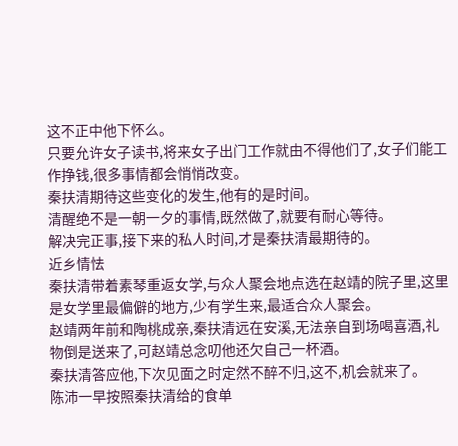这不正中他下怀么。
只要允许女子读书,将来女子出门工作就由不得他们了,女子们能工作挣钱,很多事情都会悄悄改变。
秦扶清期待这些变化的发生,他有的是时间。
清醒绝不是一朝一夕的事情,既然做了,就要有耐心等待。
解决完正事,接下来的私人时间,才是秦扶清最期待的。
近乡情怯
秦扶清带着素琴重返女学,与众人聚会地点选在赵靖的院子里,这里是女学里最偏僻的地方,少有学生来,最适合众人聚会。
赵靖两年前和陶桃成亲,秦扶清远在安溪,无法亲自到场喝喜酒,礼物倒是送来了,可赵靖总念叨他还欠自己一杯酒。
秦扶清答应他,下次见面之时定然不醉不归,这不,机会就来了。
陈沛一早按照秦扶清给的食单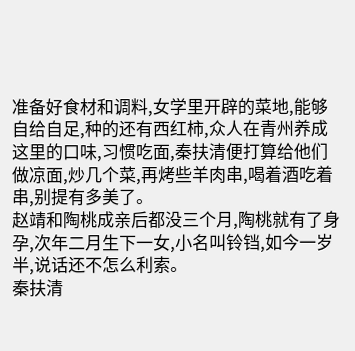准备好食材和调料,女学里开辟的菜地,能够自给自足,种的还有西红柿,众人在青州养成这里的口味,习惯吃面,秦扶清便打算给他们做凉面,炒几个菜,再烤些羊肉串,喝着酒吃着串,别提有多美了。
赵靖和陶桃成亲后都没三个月,陶桃就有了身孕,次年二月生下一女,小名叫铃铛,如今一岁半,说话还不怎么利索。
秦扶清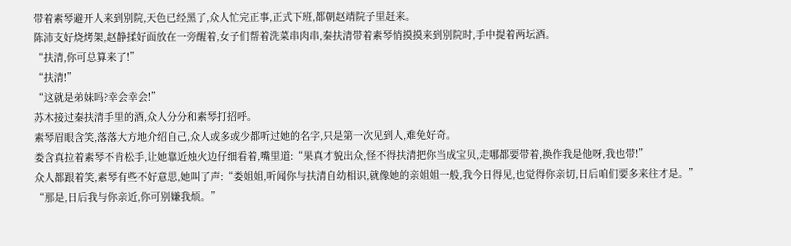带着素琴避开人来到别院,天色已经黑了,众人忙完正事,正式下班,都朝赵靖院子里赶来。
陈沛支好烧烤架,赵静揉好面放在一旁醒着,女子们帮着洗菜串肉串,秦扶清带着素琴悄摸摸来到别院时,手中提着两坛酒。
“扶清,你可总算来了!”
“扶清!”
“这就是弟妹吗?幸会幸会!”
苏木接过秦扶清手里的酒,众人分分和素琴打招呼。
素琴眉眼含笑,落落大方地介绍自己,众人或多或少都听过她的名字,只是第一次见到人,难免好奇。
娄含真拉着素琴不肯松手,让她靠近烛火边仔细看着,嘴里道:“果真才貌出众,怪不得扶清把你当成宝贝,走哪都要带着,换作我是他呀,我也带!”
众人都跟着笑,素琴有些不好意思,她叫了声:“娄姐姐,听闻你与扶清自幼相识,就像她的亲姐姐一般,我今日得见,也觉得你亲切,日后咱们要多来往才是。”
“那是,日后我与你亲近,你可别嫌我烦。”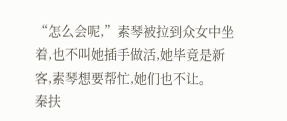“怎么会呢,”素琴被拉到众女中坐着,也不叫她插手做活,她毕竟是新客,素琴想要帮忙,她们也不让。
秦扶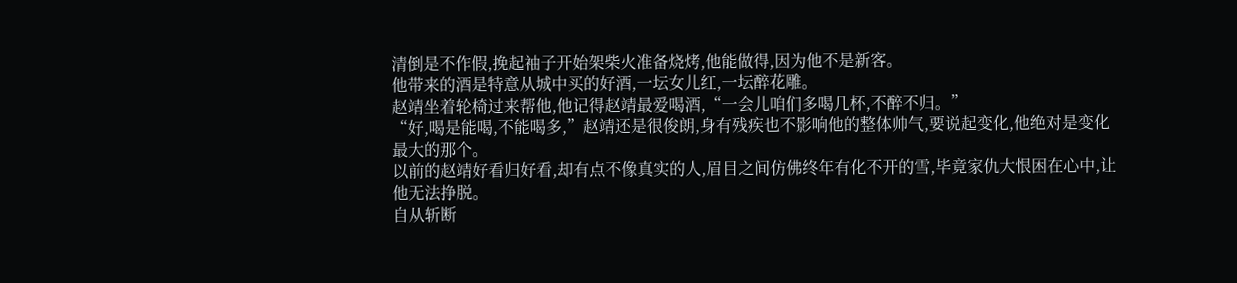清倒是不作假,挽起袖子开始架柴火准备烧烤,他能做得,因为他不是新客。
他带来的酒是特意从城中买的好酒,一坛女儿红,一坛醉花雕。
赵靖坐着轮椅过来帮他,他记得赵靖最爱喝酒,“一会儿咱们多喝几杯,不醉不归。”
“好,喝是能喝,不能喝多,”赵靖还是很俊朗,身有残疾也不影响他的整体帅气,要说起变化,他绝对是变化最大的那个。
以前的赵靖好看归好看,却有点不像真实的人,眉目之间仿佛终年有化不开的雪,毕竟家仇大恨困在心中,让他无法挣脱。
自从斩断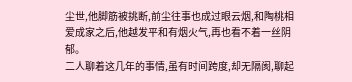尘世,他脚筋被挑断,前尘往事也成过眼云烟,和陶桃相爱成家之后,他越发平和有烟火气,再也看不着一丝阴郁。
二人聊着这几年的事情,虽有时间跨度,却无隔阂,聊起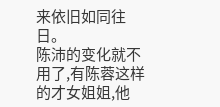来依旧如同往日。
陈沛的变化就不用了,有陈蓉这样的才女姐姐,他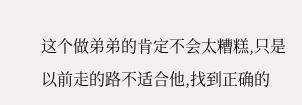这个做弟弟的肯定不会太糟糕,只是以前走的路不适合他,找到正确的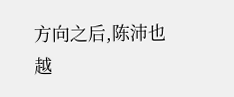方向之后,陈沛也越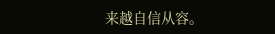来越自信从容。